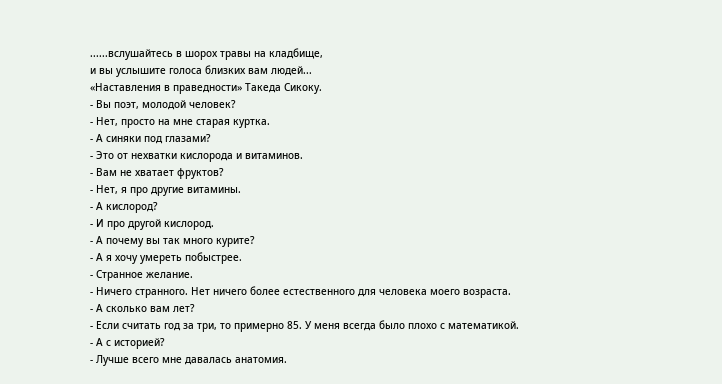......вслушайтесь в шорох травы на кладбище,
и вы услышите голоса близких вам людей...
«Наставления в праведности» Такеда Сикоку.
- Вы поэт, молодой человек?
- Нет, просто на мне старая куртка.
- А синяки под глазами?
- Это от нехватки кислорода и витаминов.
- Вам не хватает фруктов?
- Нет, я про другие витамины.
- А кислород?
- И про другой кислород.
- А почему вы так много курите?
- А я хочу умереть побыстрее.
- Странное желание.
- Ничего странного. Нет ничего более естественного для человека моего возраста.
- А сколько вам лет?
- Если считать год за три, то примерно 85. У меня всегда было плохо с математикой.
- А с историей?
- Лучше всего мне давалась анатомия.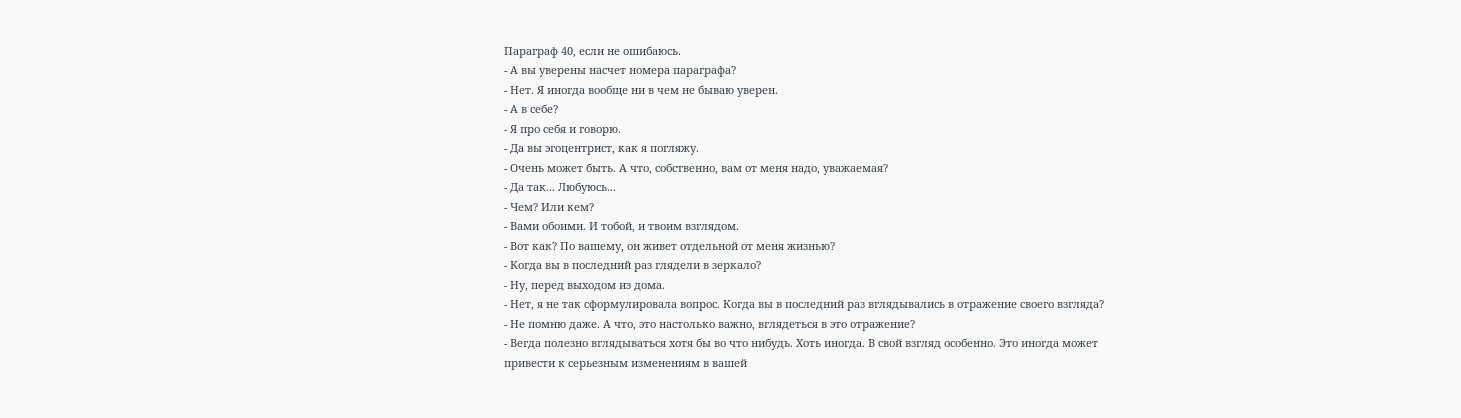Параграф 40, если не ошибаюсь.
- А вы уверены насчет номера параграфа?
- Нет. Я иногда вообще ни в чем не бываю уверен.
- А в себе?
- Я про себя и говорю.
- Да вы эгоцентрист, как я погляжу.
- Очень может быть. А что, собственно, вам от меня надо, уважаемая?
- Да так... Любуюсь...
- Чем? Или кем?
- Вами обоими. И тобой, и твоим взглядом.
- Вот как? По вашему, он живет отдельной от меня жизнью?
- Когда вы в последний раз глядели в зеркало?
- Ну, перед выходом из дома.
- Нет, я не так сформулировала вопрос. Когда вы в последний раз вглядывались в отражение своего взгляда?
- Не помню даже. А что, это настолько важно, вглядеться в это отражение?
- Вегда полезно вглядываться хотя бы во что нибудь. Хоть иногда. В свой взгляд особенно. Это иногда может привести к серьезным изменениям в вашей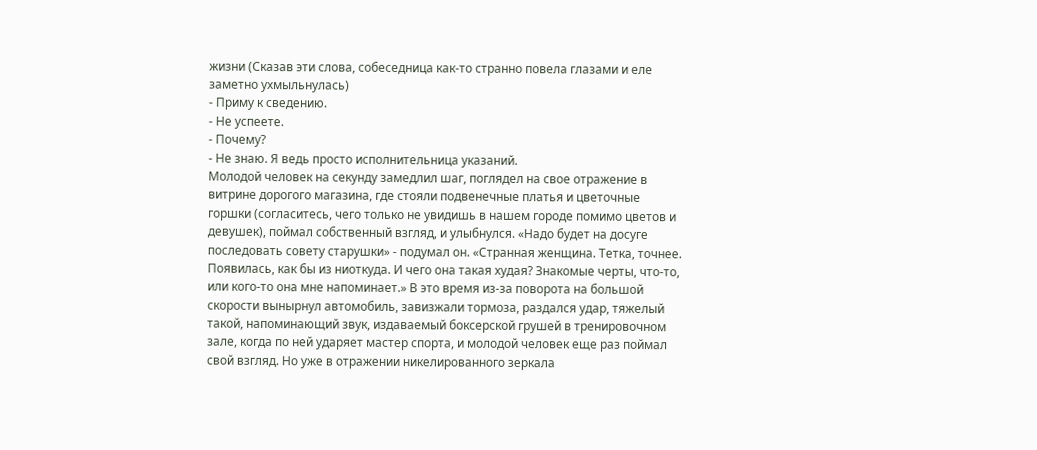жизни (Сказав эти слова, собеседница как-то странно повела глазами и еле заметно ухмыльнулась)
- Приму к сведению.
- Не успеете.
- Почему?
- Не знаю. Я ведь просто исполнительница указаний.
Молодой человек на секунду замедлил шаг, поглядел на свое отражение в витрине дорогого магазина, где стояли подвенечные платья и цветочные горшки (согласитесь, чего только не увидишь в нашем городе помимо цветов и девушек), поймал собственный взгляд, и улыбнулся. «Надо будет на досуге последовать совету старушки» - подумал он. «Странная женщина. Тетка, точнее. Появилась, как бы из ниоткуда. И чего она такая худая? Знакомые черты, что-то, или кого-то она мне напоминает.» В это время из-за поворота на большой скорости вынырнул автомобиль, завизжали тормоза, раздался удар, тяжелый такой, напоминающий звук, издаваемый боксерской грушей в тренировочном зале, когда по ней ударяет мастер спорта, и молодой человек еще раз поймал свой взгляд. Но уже в отражении никелированного зеркала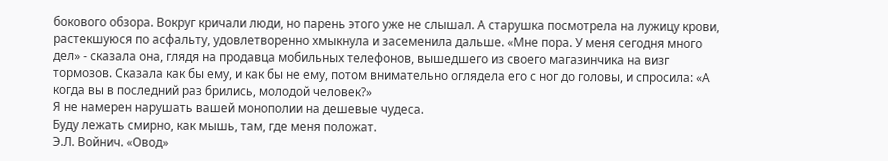бокового обзора. Вокруг кричали люди, но парень этого уже не слышал. А старушка посмотрела на лужицу крови, растекшуюся по асфальту, удовлетворенно хмыкнула и засеменила дальше. «Мне пора. У меня сегодня много дел» - сказала она, глядя на продавца мобильных телефонов, вышедшего из своего магазинчика на визг тормозов. Сказала как бы ему, и как бы не ему, потом внимательно оглядела его с ног до головы, и спросила: «А когда вы в последний раз брились, молодой человек?»
Я не намерен нарушать вашей монополии на дешевые чудеса.
Буду лежать смирно, как мышь, там, где меня положат.
Э.Л. Войнич. «Овод»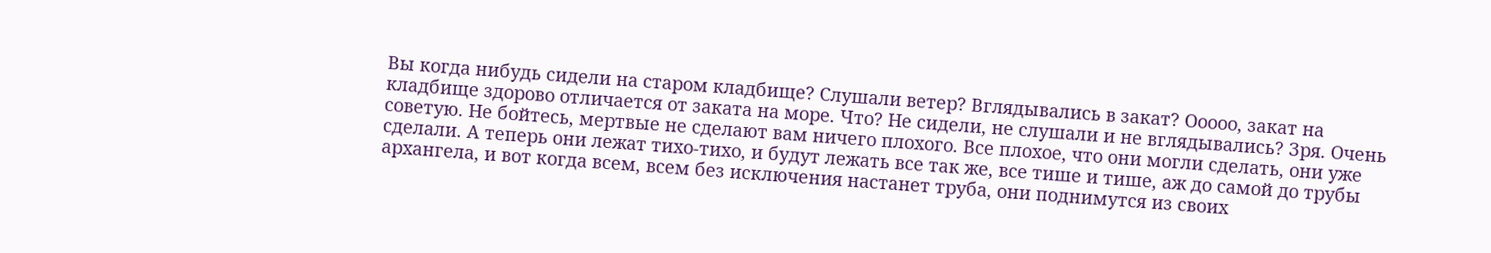Вы когда нибудь сидели на старом кладбище? Слушали ветер? Вглядывались в закат? Ооооо, закат на кладбище здорово отличается от заката на море. Что? Не сидели, не слушали и не вглядывались? Зря. Очень советую. Не бойтесь, мертвые не сделают вам ничего плохого. Все плохое, что они могли сделать, они уже сделали. А теперь они лежат тихо-тихо, и будут лежать все так же, все тише и тише, аж до самой до трубы архангела, и вот когда всем, всем без исключения настанет труба, они поднимутся из своих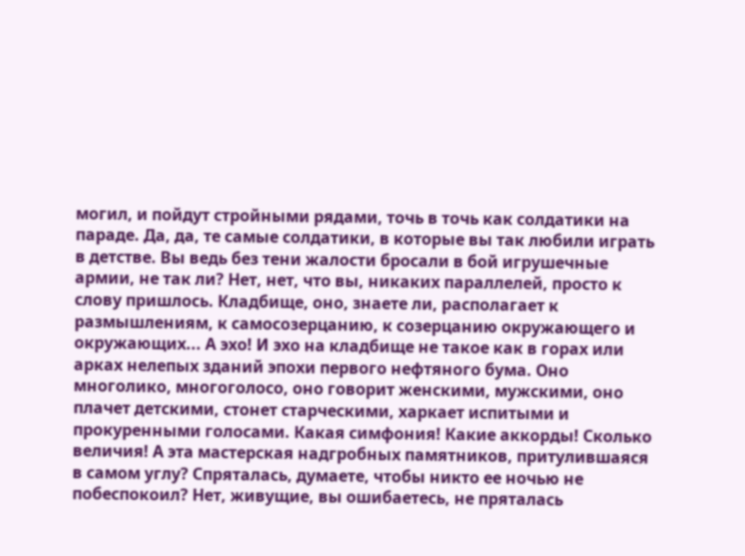могил, и пойдут стройными рядами, точь в точь как солдатики на параде. Да, да, те самые солдатики, в которые вы так любили играть в детстве. Вы ведь без тени жалости бросали в бой игрушечные армии, не так ли? Нет, нет, что вы, никаких параллелей, просто к слову пришлось. Кладбище, оно, знаете ли, располагает к размышлениям, к самосозерцанию, к созерцанию окружающего и окружающих... А эхо! И эхо на кладбище не такое как в горах или арках нелепых зданий эпохи первого нефтяного бума. Оно многолико, многоголосо, оно говорит женскими, мужскими, оно плачет детскими, стонет старческими, харкает испитыми и прокуренными голосами. Какая симфония! Какие аккорды! Сколько величия! А эта мастерская надгробных памятников, притулившаяся в самом углу? Спряталась, думаете, чтобы никто ее ночью не побеспокоил? Нет, живущие, вы ошибаетесь, не пряталась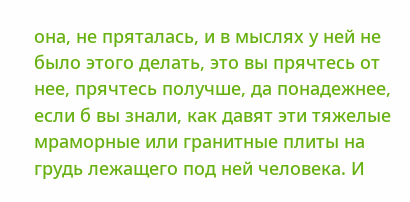она, не пряталась, и в мыслях у ней не было этого делать, это вы прячтесь от нее, прячтесь получше, да понадежнее, если б вы знали, как давят эти тяжелые мраморные или гранитные плиты на грудь лежащего под ней человека. И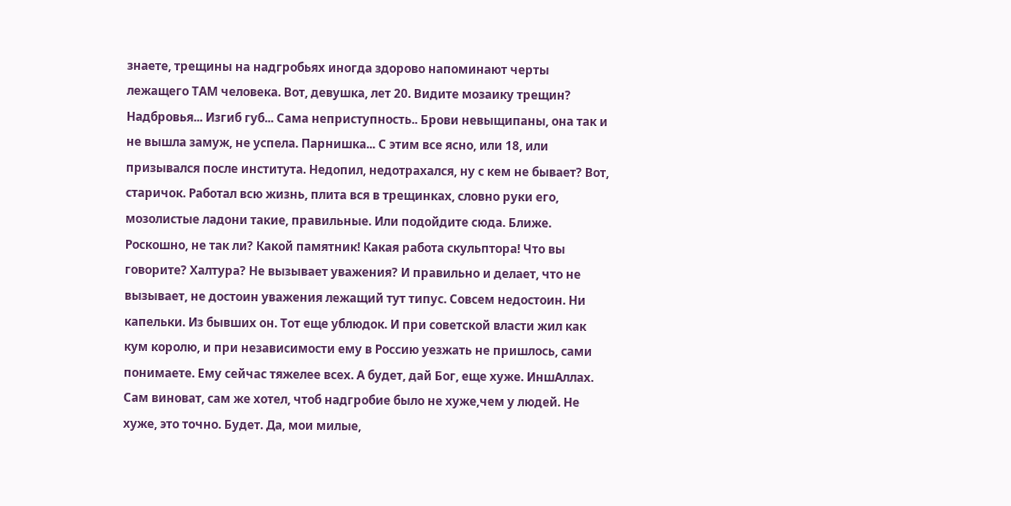знаете, трещины на надгробьях иногда здорово напоминают черты лежащего ТАМ человека. Вот, девушка, лет 20. Видите мозаику трещин? Надбровья... Изгиб губ... Сама неприступность.. Брови невыщипаны, она так и не вышла замуж, не успела. Парнишка... С этим все ясно, или 18, или призывался после института. Недопил, недотрахался, ну с кем не бывает? Вот, старичок. Работал всю жизнь, плита вся в трещинках, словно руки его, мозолистые ладони такие, правильные. Или подойдите сюда. Ближе. Роскошно, не так ли? Какой памятник! Какая работа скульптора! Что вы говорите? Халтура? Не вызывает уважения? И правильно и делает, что не вызывает, не достоин уважения лежащий тут типус. Совсем недостоин. Ни капельки. Из бывших он. Тот еще ублюдок. И при советской власти жил как кум королю, и при независимости ему в Россию уезжать не пришлось, сами понимаете. Ему сейчас тяжелее всех. А будет, дай Бог, еще хуже. ИншАллах. Сам виноват, сам же хотел, чтоб надгробие было не хуже,чем у людей. Не хуже, это точно. Будет. Да, мои милые,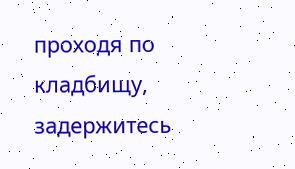проходя по кладбищу, задержитесь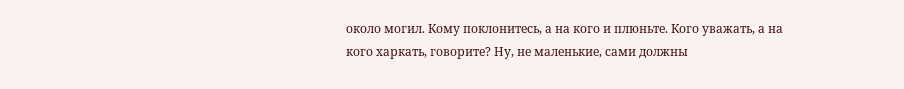около могил. Кому поклонитесь, а на кого и плюньте. Кого уважать, а на кого харкать, говорите? Ну, не маленькие, сами должны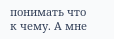понимать что к чему. А мне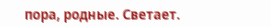пора, родные. Светает.